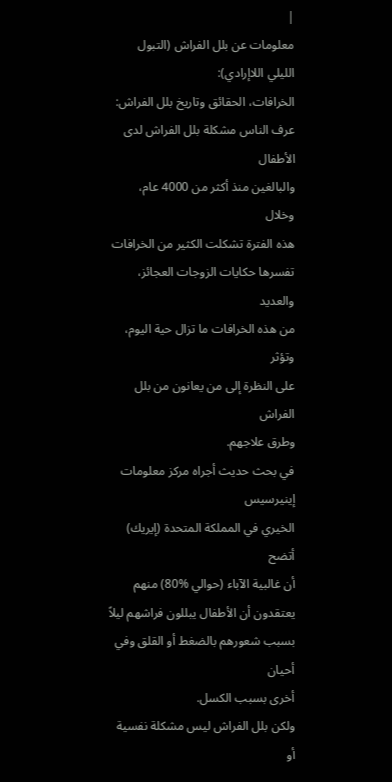|
معلومات عن بلل الفراش (التبول الليلي اللاإرادي):
الخرافات، الحقائق وتاريخ بلل الفراش:
عرف الناس مشكلة بلل الفراش لدى الأطفال
والبالغين منذ أكثر من 4000 عام، وخلال
هذه الفترة تشكلت الكثير من الخرافات
تفسرها حكايات الزوجات العجائز، والعديد
من هذه الخرافات ما تزال حية اليوم، وتؤثر
على النظرة إلى من يعانون من بلل الفراش
وطرق علاجهم.
في بحث حديث أجراه مركز معلومات إينيرسيس
الخيري في المملكة المتحدة (إيريك) أتضح
أن غالبية الآباء (حوالي %80) منهم
يعتقدون أن الأطفال يبللون فراشهم ليلاً
بسبب شعورهم بالضغط أو القلق وفي أحيان
أخرى بسبب الكسل.
ولكن بلل الفراش ليس مشكلة نفسية أو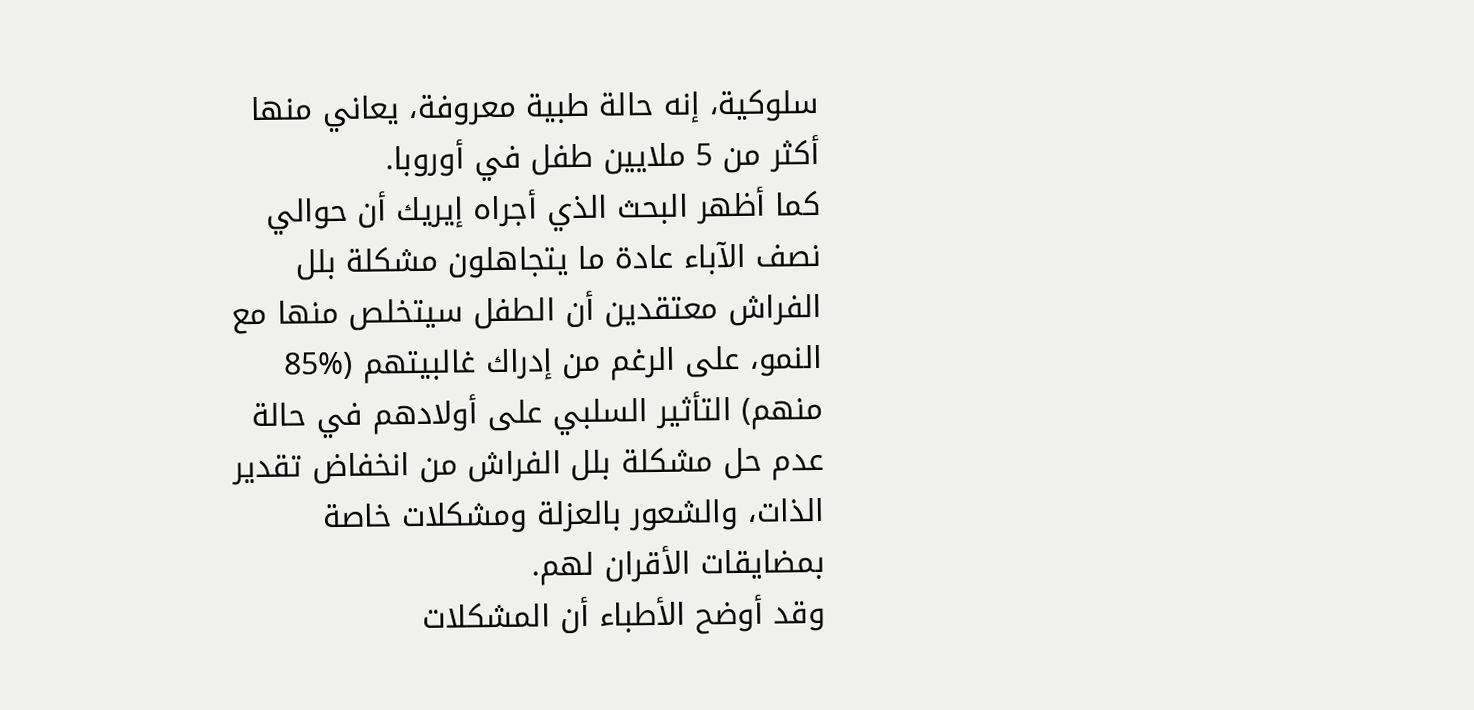سلوكية، إنه حالة طبية معروفة، يعاني منها
أكثر من 5 ملايين طفل في أوروبا.
كما أظهر البحث الذي أجراه إيريك أن حوالي
نصف الآباء عادة ما يتجاهلون مشكلة بلل
الفراش معتقدين أن الطفل سيتخلص منها مع
النمو، على الرغم من إدراك غالبيتهم (%85
منهم) التأثير السلبي على أولادهم في حالة
عدم حل مشكلة بلل الفراش من انخفاض تقدير
الذات، والشعور بالعزلة ومشكلات خاصة
بمضايقات الأقران لهم.
وقد أوضح الأطباء أن المشكلات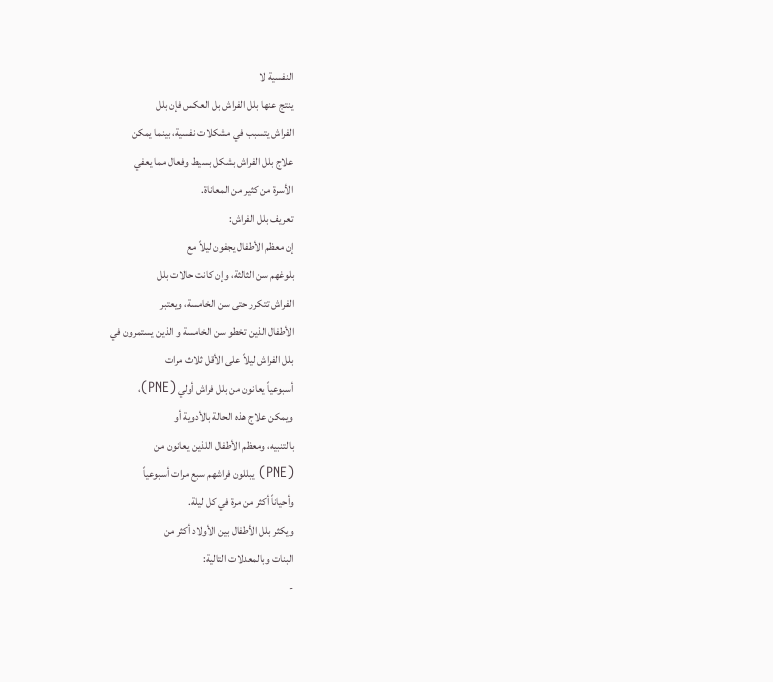النفسية لا
ينتج عنها بلل الفراش بل العكس فإن بلل
الفراش يتسبب في مشكلات نفسية، بينما يمكن
علاج بلل الفراش بشكل بسيط وفعال مما يعفي
الأسرة من كثير من المعاناة.
تعريف بلل الفراش:
إن معظم الأطفال يجفون ليلاً مع
بلوغهم سن الثالثة، وإن كانت حالات بلل
الفراش تتكرر حتى سن الخامسة، ويعتبر
الأطفال الذين تخطو سن الخامسة و الذين يستمرون في
بلل الفراش ليلاً على الأقل ثلاث مرات
أسبوعياً يعانون من بلل فراش أولي (PNE)،
ويمكن علاج هذه الحالة بالأدوية أو
بالتنبيه، ومعظم الأطفال اللذين يعانون من
(PNE) يبللون فراشهم سبع مرات أسبوعياً
وأحياناً أكثر من مرة في كل ليلة.
ويكثر بلل الأطفال بين الأولاد أكثر من
البنات وبالمعدلات التالية:
-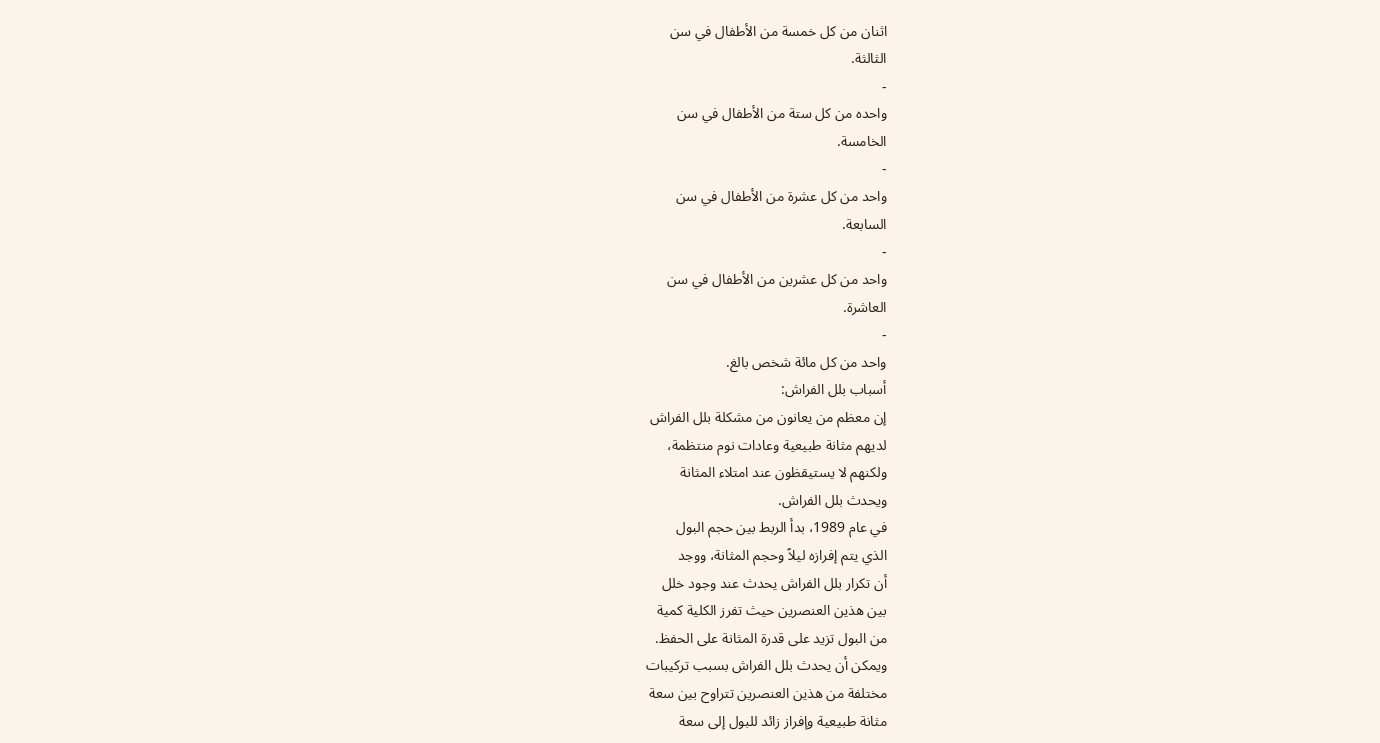اثنان من كل خمسة من الأطفال في سن
الثالثة.
-
واحده من كل ستة من الأطفال في سن
الخامسة.
-
واحد من كل عشرة من الأطفال في سن
السابعة.
-
واحد من كل عشرين من الأطفال في سن
العاشرة.
-
واحد من كل مائة شخص بالغ.
أسباب بلل الفراش:
إن معظم من يعانون من مشكلة بلل الفراش
لديهم مثانة طبيعية وعادات نوم منتظمة،
ولكنهم لا يستيقظون عند امتلاء المثانة
ويحدث بلل الفراش.
في عام 1989، بدأ الربط بين حجم البول
الذي يتم إفرازه ليلاً وحجم المثانة، ووجد
أن تكرار بلل الفراش يحدث عند وجود خلل
بين هذين العنصرين حيث تفرز الكلية كمية
من البول تزيد على قدرة المثانة على الحفظ.
ويمكن أن يحدث بلل الفراش بسبب تركيبات
مختلفة من هذين العنصرين تتراوح بين سعة
مثانة طبيعية وإفراز زائد للبول إلى سعة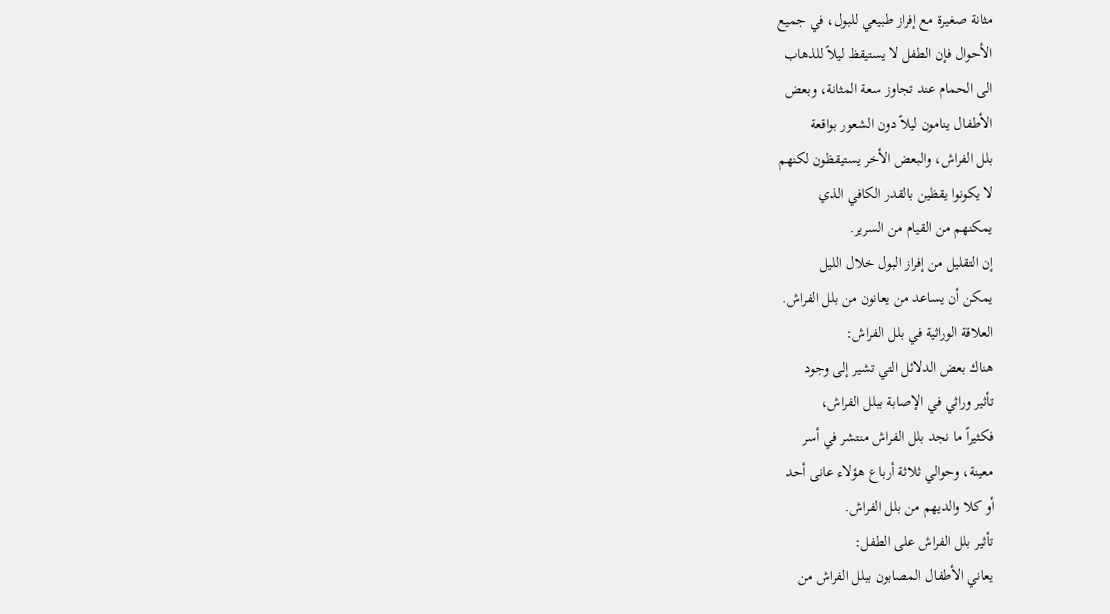مثانة صغيرة مع إفراز طبيعي للبول، في جميع
الأحوال فإن الطفل لا يستيقظ ليلاً للذهاب
الى الحمام عند تجاوز سعة المثانة، وبعض
الأطفال ينامون ليلاً دون الشعور بواقعة
بلل الفراش، والبعض الأخر يستيقظون لكنهم
لا يكونوا يقظين بالقدر الكافي الذي
يمكنهم من القيام من السرير.
إن التقليل من إفراز البول خلال الليل
يمكن أن يساعد من يعانون من بلل الفراش.
العلاقة الوراثية في بلل الفراش:
هناك بعض الدلائل التي تشير إلى وجود
تأثير وراثي في الإصابة ببلل الفراش،
فكثيراً ما نجد بلل الفراش منتشر في أسر
معينة، وحوالي ثلاثة أرباع هؤلاء عانى أحد
أو كلا والديهم من بلل الفراش.
تأثير بلل الفراش على الطفل:
يعاني الأطفال المصابون ببلل الفراش من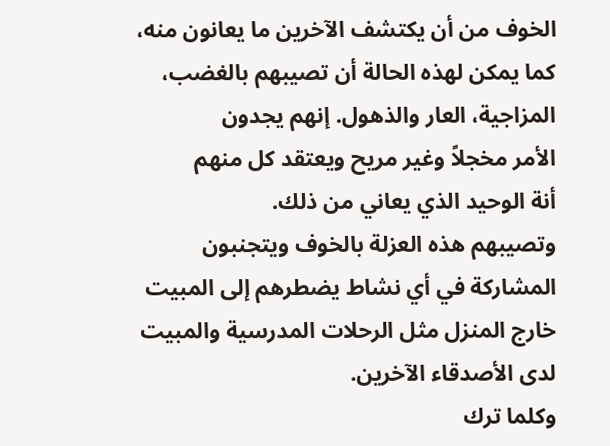الخوف من أن يكتشف الآخرين ما يعانون منه،
كما يمكن لهذه الحالة أن تصيبهم بالغضب،
المزاجية، العار والذهول. إنهم يجدون
الأمر مخجلاً وغير مريح ويعتقد كل منهم
أنة الوحيد الذي يعاني من ذلك.
وتصيبهم هذه العزلة بالخوف ويتجنبون
المشاركة في أي نشاط يضطرهم إلى المبيت
خارج المنزل مثل الرحلات المدرسية والمبيت
لدى الأصدقاء الآخرين.
وكلما ترك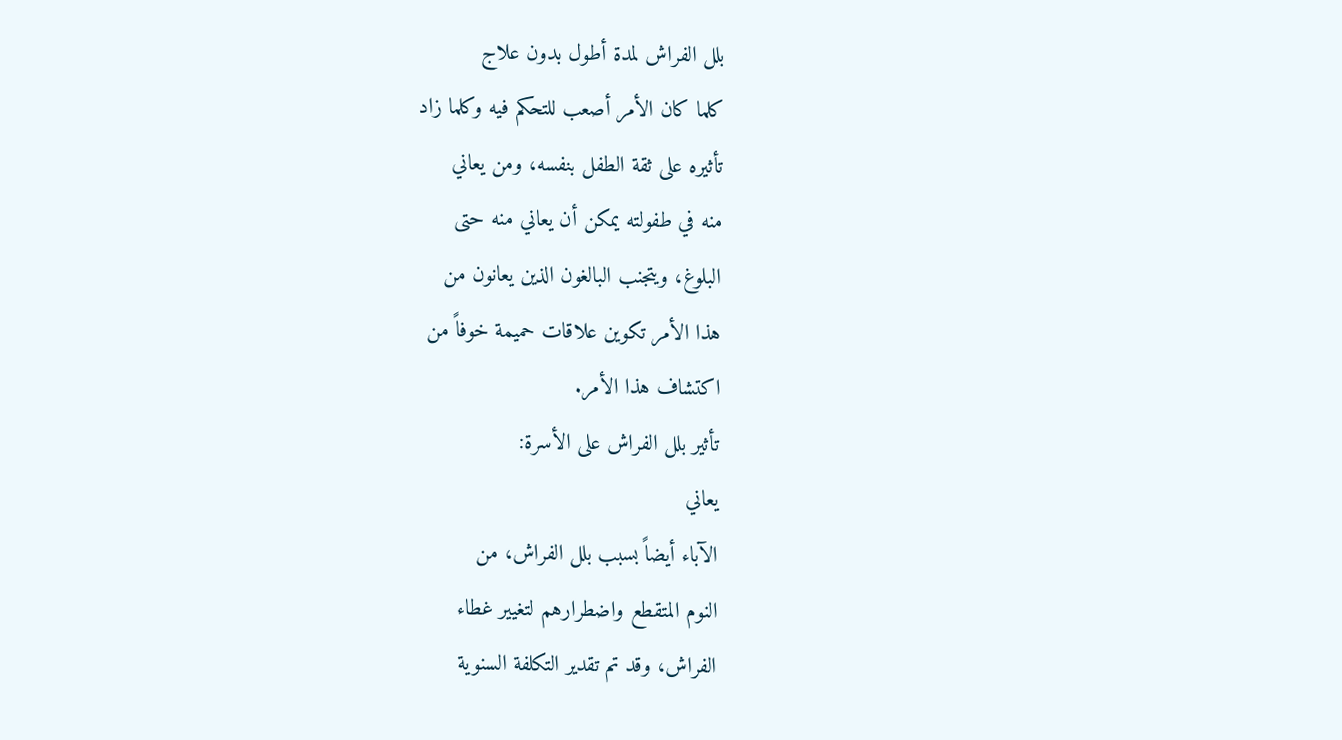بلل الفراش لمدة أطول بدون علاج
كلما كان الأمر أصعب للتحكم فيه وكلما زاد
تأثيره على ثقة الطفل بنفسه، ومن يعاني
منه في طفولته يمكن أن يعاني منه حتى
البلوغ، ويتجنب البالغون الذين يعانون من
هذا الأمر تكوين علاقات حميمة خوفاً من
اكتشاف هذا الأمر.
تأثير بلل الفراش على الأسرة:
يعاني
الآباء أيضاً بسبب بلل الفراش، من
النوم المتقطع واضطرارهم لتغيير غطاء
الفراش، وقد تم تقدير التكلفة السنوية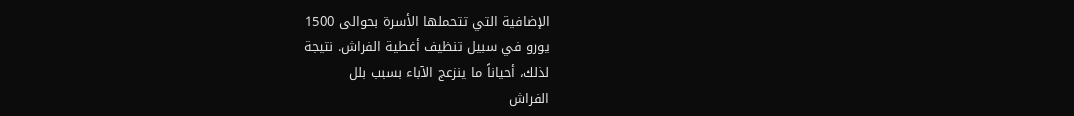الإضافية التي تتحملها الأسرة بحوالى 1500
يورو في سبيل تنظيف أغطية الفراش. نتيجة
لذلك، أحياناً ما ينزعج الآباء بسبب بلل
الفراش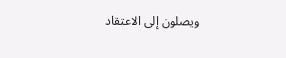ويصلون إلى الاعتقاد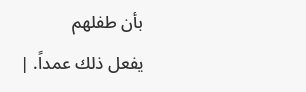بأن طفلهم
يفعل ذلك عمداً. |